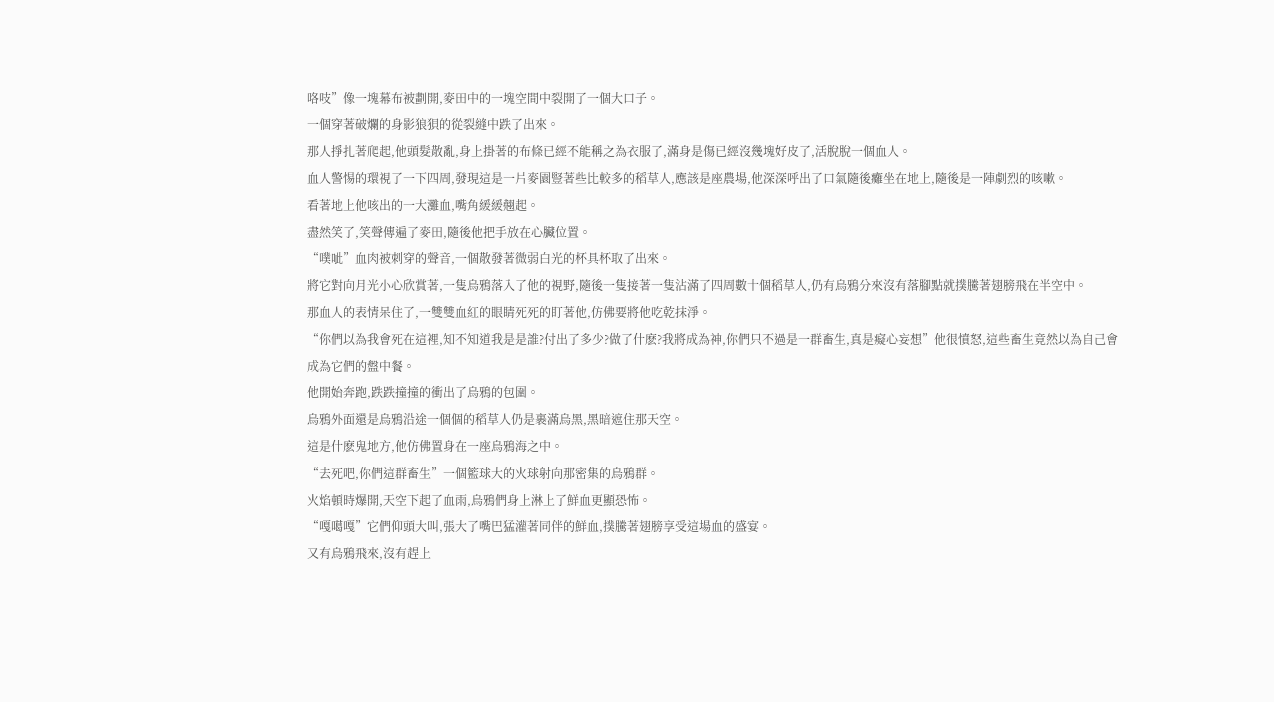咯吱”像一塊幕布被劃開,麥田中的一塊空間中裂開了一個大口子。
一個穿著破爛的身影狼狽的從裂縫中跌了出來。
那人掙扎著爬起,他頭髮散亂,身上掛著的布條已經不能稱之為衣服了,滿身是傷已經沒幾塊好皮了,活脫脫一個血人。
血人警惕的環視了一下四周,發現這是一片麥園豎著些比較多的稻草人,應該是座農場,他深深呼出了口氣隨後癱坐在地上,隨後是一陣劇烈的咳嗽。
看著地上他咳出的一大灘血,嘴角緩緩翹起。
盡然笑了,笑聲傳遍了麥田,隨後他把手放在心臟位置。
“噗呲”血肉被刺穿的聲音,一個散發著微弱白光的杯具杯取了出來。
將它對向月光小心欣賞著,一隻烏鴉落入了他的視野,隨後一隻接著一隻沾滿了四周數十個稻草人,仍有烏鴉分來沒有落腳點就撲騰著翅膀飛在半空中。
那血人的表情呆住了,一雙雙血紅的眼睛死死的盯著他,仿佛要將他吃乾抹淨。
“你們以為我會死在這裡,知不知道我是是誰?付出了多少?做了什麽?我將成為神,你們只不過是一群畜生,真是癡心妄想”他很憤怒,這些畜生竟然以為自己會成為它們的盤中餐。
他開始奔跑,跌跌撞撞的衝出了烏鴉的包圍。
烏鴉外面還是烏鴉沿途一個個的稻草人仍是裹滿烏黑,黑暗遮住那天空。
這是什麽鬼地方,他仿佛置身在一座烏鴉海之中。
“去死吧,你們這群畜生”一個籃球大的火球射向那密集的烏鴉群。
火焰頓時爆開,天空下起了血雨,烏鴉們身上淋上了鮮血更顯恐怖。
“嘎噶嘎”它們仰頭大叫,張大了嘴巴猛灌著同伴的鮮血,撲騰著翅膀享受這場血的盛宴。
又有烏鴉飛來,沒有趕上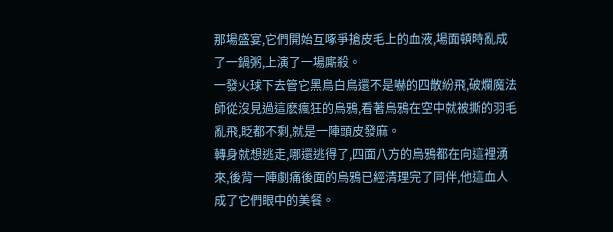那場盛宴,它們開始互啄爭搶皮毛上的血液,場面頓時亂成了一鍋粥,上演了一場廝殺。
一發火球下去管它黑鳥白鳥還不是嚇的四散紛飛,破爛魔法師從沒見過這麽瘋狂的烏鴉,看著烏鴉在空中就被撕的羽毛亂飛,眨都不剩,就是一陣頭皮發麻。
轉身就想逃走,哪還逃得了,四面八方的烏鴉都在向這裡湧來,後背一陣劇痛後面的烏鴉已經清理完了同伴,他這血人成了它們眼中的美餐。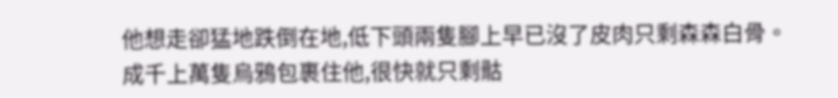他想走卻猛地跌倒在地,低下頭兩隻腳上早已沒了皮肉只剩森森白骨。
成千上萬隻烏鴉包裹住他,很快就只剩骷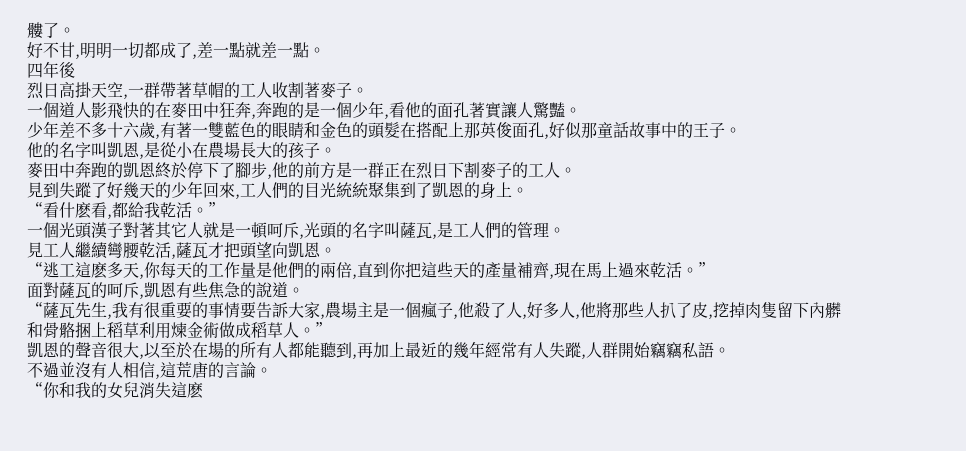髏了。
好不甘,明明一切都成了,差一點就差一點。
四年後
烈日高掛天空,一群帶著草帽的工人收割著麥子。
一個道人影飛快的在麥田中狂奔,奔跑的是一個少年,看他的面孔著實讓人驚豔。
少年差不多十六歲,有著一雙藍色的眼睛和金色的頭髮在搭配上那英俊面孔,好似那童話故事中的王子。
他的名字叫凱恩,是從小在農場長大的孩子。
麥田中奔跑的凱恩終於停下了腳步,他的前方是一群正在烈日下割麥子的工人。
見到失蹤了好幾天的少年回來,工人們的目光統統聚集到了凱恩的身上。
“看什麽看,都給我乾活。”
一個光頭漢子對著其它人就是一頓呵斥,光頭的名字叫薩瓦,是工人們的管理。
見工人繼續彎腰乾活,薩瓦才把頭望向凱恩。
“逃工這麽多天,你每天的工作量是他們的兩倍,直到你把這些天的產量補齊,現在馬上過來乾活。”
面對薩瓦的呵斥,凱恩有些焦急的說道。
“薩瓦先生,我有很重要的事情要告訴大家,農場主是一個瘋子,他殺了人,好多人,他將那些人扒了皮,挖掉肉隻留下內髒和骨骼捆上稻草利用煉金術做成稻草人。”
凱恩的聲音很大,以至於在場的所有人都能聽到,再加上最近的幾年經常有人失蹤,人群開始竊竊私語。
不過並沒有人相信,這荒唐的言論。
“你和我的女兒消失這麽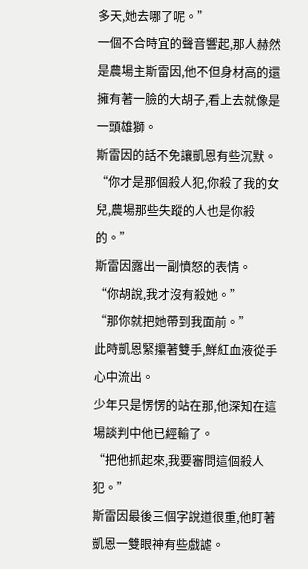多天,她去哪了呢。”
一個不合時宜的聲音響起,那人赫然是農場主斯雷因,他不但身材高的還擁有著一臉的大胡子,看上去就像是一頭雄獅。
斯雷因的話不免讓凱恩有些沉默。
“你才是那個殺人犯,你殺了我的女兒,農場那些失蹤的人也是你殺的。”
斯雷因露出一副憤怒的表情。
“你胡說,我才沒有殺她。”
“那你就把她帶到我面前。”
此時凱恩緊攥著雙手,鮮紅血液從手心中流出。
少年只是愣愣的站在那,他深知在這場談判中他已經輸了。
“把他抓起來,我要審問這個殺人犯。”
斯雷因最後三個字說道很重,他盯著凱恩一雙眼神有些戲謔。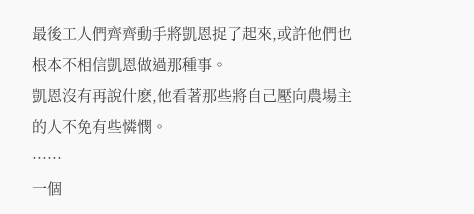最後工人們齊齊動手將凱恩捉了起來,或許他們也根本不相信凱恩做過那種事。
凱恩沒有再說什麽,他看著那些將自己壓向農場主的人不免有些憐憫。
······
一個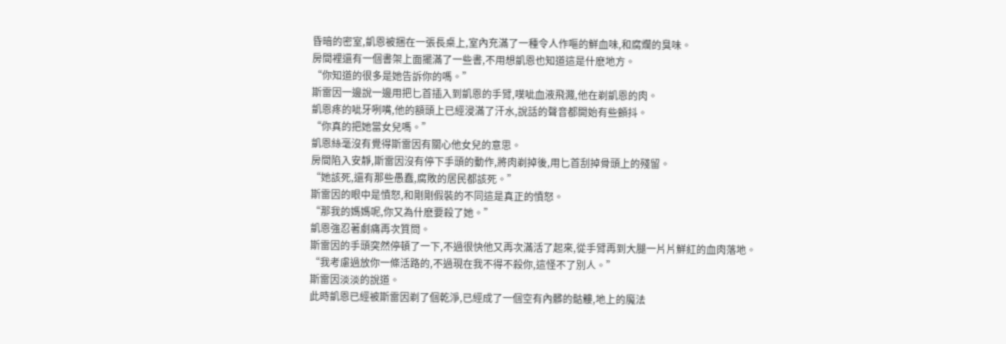昏暗的密室,凱恩被捆在一張長桌上,室內充滿了一種令人作嘔的鮮血味,和腐爛的臭味。
房間裡還有一個書架上面擺滿了一些書,不用想凱恩也知道這是什麽地方。
“你知道的很多是她告訴你的嗎。”
斯雷因一邊說一邊用把匕首插入到凱恩的手臂,噗呲血液飛濺,他在剃凱恩的肉。
凱恩疼的呲牙咧嘴,他的額頭上已經浸滿了汗水,說話的聲音都開始有些顫抖。
“你真的把她當女兒嗎。”
凱恩絲毫沒有覺得斯雷因有關心他女兒的意思。
房間陷入安靜,斯雷因沒有停下手頭的動作,將肉剃掉後,用匕首刮掉骨頭上的殘留。
“她該死,還有那些愚蠢,腐敗的居民都該死。”
斯雷因的眼中是憤怒,和剛剛假裝的不同這是真正的憤怒。
“那我的媽媽呢,你又為什麽要殺了她。”
凱恩強忍著劇痛再次質問。
斯雷因的手頭突然停頓了一下,不過很快他又再次滿活了起來,從手臂再到大腿一片片鮮紅的血肉落地。
“我考慮過放你一條活路的,不過現在我不得不殺你,這怪不了別人。”
斯雷因淡淡的說道。
此時凱恩已經被斯雷因剃了個乾淨,已經成了一個空有內髒的骷髏,地上的魔法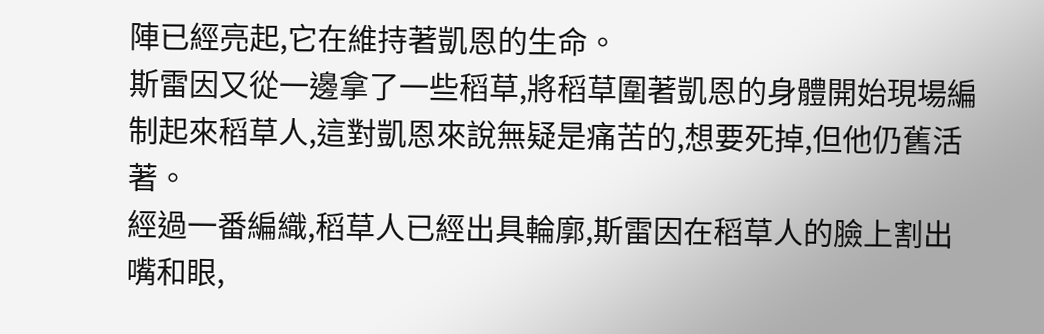陣已經亮起,它在維持著凱恩的生命。
斯雷因又從一邊拿了一些稻草,將稻草圍著凱恩的身體開始現場編制起來稻草人,這對凱恩來說無疑是痛苦的,想要死掉,但他仍舊活著。
經過一番編織,稻草人已經出具輪廓,斯雷因在稻草人的臉上割出嘴和眼,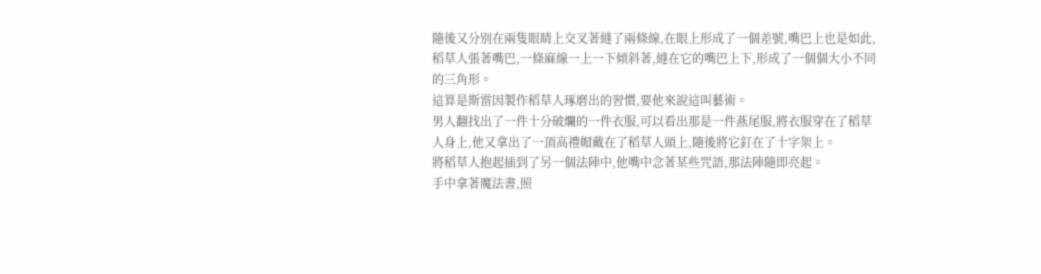隨後又分別在兩隻眼睛上交叉著縫了兩條線,在眼上形成了一個差號,嘴巴上也是如此,稻草人張著嘴巴,一條麻線一上一下傾斜著,縫在它的嘴巴上下,形成了一個個大小不同的三角形。
這算是斯雷因製作稻草人琢磨出的習慣,要他來說這叫藝術。
男人翻找出了一件十分破爛的一件衣服,可以看出那是一件燕尾服,將衣服穿在了稻草人身上,他又拿出了一頂高禮帽戴在了稻草人頭上,隨後將它釘在了十字架上。
將稻草人抱起插到了另一個法陣中,他嘴中念著某些咒語,那法陣隨即亮起。
手中拿著魔法書,照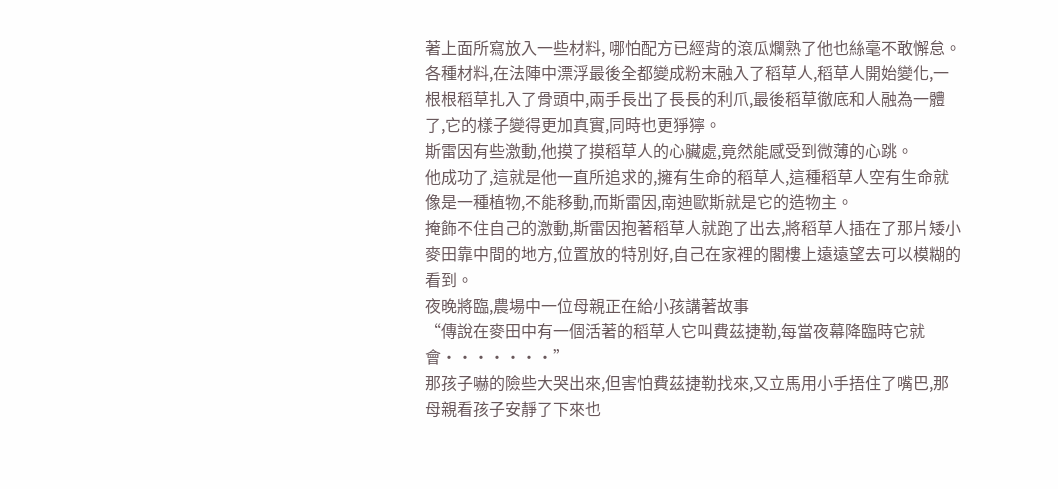著上面所寫放入一些材料, 哪怕配方已經背的滾瓜爛熟了他也絲毫不敢懈怠。
各種材料,在法陣中漂浮最後全都變成粉末融入了稻草人,稻草人開始變化,一根根稻草扎入了骨頭中,兩手長出了長長的利爪,最後稻草徹底和人融為一體了,它的樣子變得更加真實,同時也更猙獰。
斯雷因有些激動,他摸了摸稻草人的心臟處,竟然能感受到微薄的心跳。
他成功了,這就是他一直所追求的,擁有生命的稻草人,這種稻草人空有生命就像是一種植物,不能移動,而斯雷因,南迪歐斯就是它的造物主。
掩飾不住自己的激動,斯雷因抱著稻草人就跑了出去,將稻草人插在了那片矮小麥田靠中間的地方,位置放的特別好,自己在家裡的閣樓上遠遠望去可以模糊的看到。
夜晚將臨,農場中一位母親正在給小孩講著故事
“傳說在麥田中有一個活著的稻草人它叫費茲捷勒,每當夜幕降臨時它就會·······”
那孩子嚇的險些大哭出來,但害怕費茲捷勒找來,又立馬用小手捂住了嘴巴,那母親看孩子安靜了下來也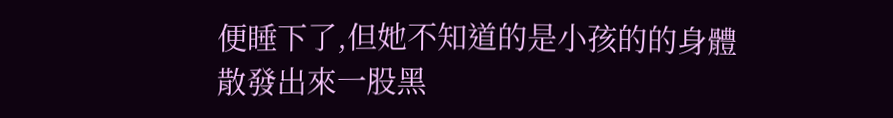便睡下了,但她不知道的是小孩的的身體散發出來一股黑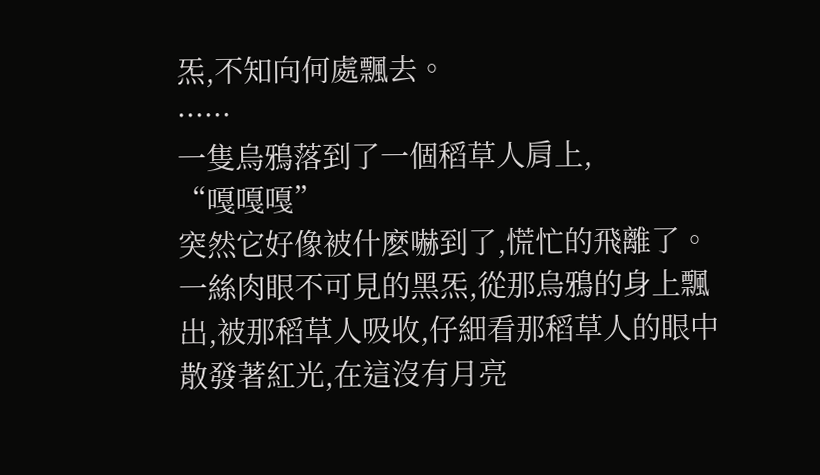炁,不知向何處飄去。
······
一隻烏鴉落到了一個稻草人肩上,
“嘎嘎嘎”
突然它好像被什麽嚇到了,慌忙的飛離了。
一絲肉眼不可見的黑炁,從那烏鴉的身上飄出,被那稻草人吸收,仔細看那稻草人的眼中散發著紅光,在這沒有月亮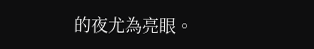的夜尤為亮眼。